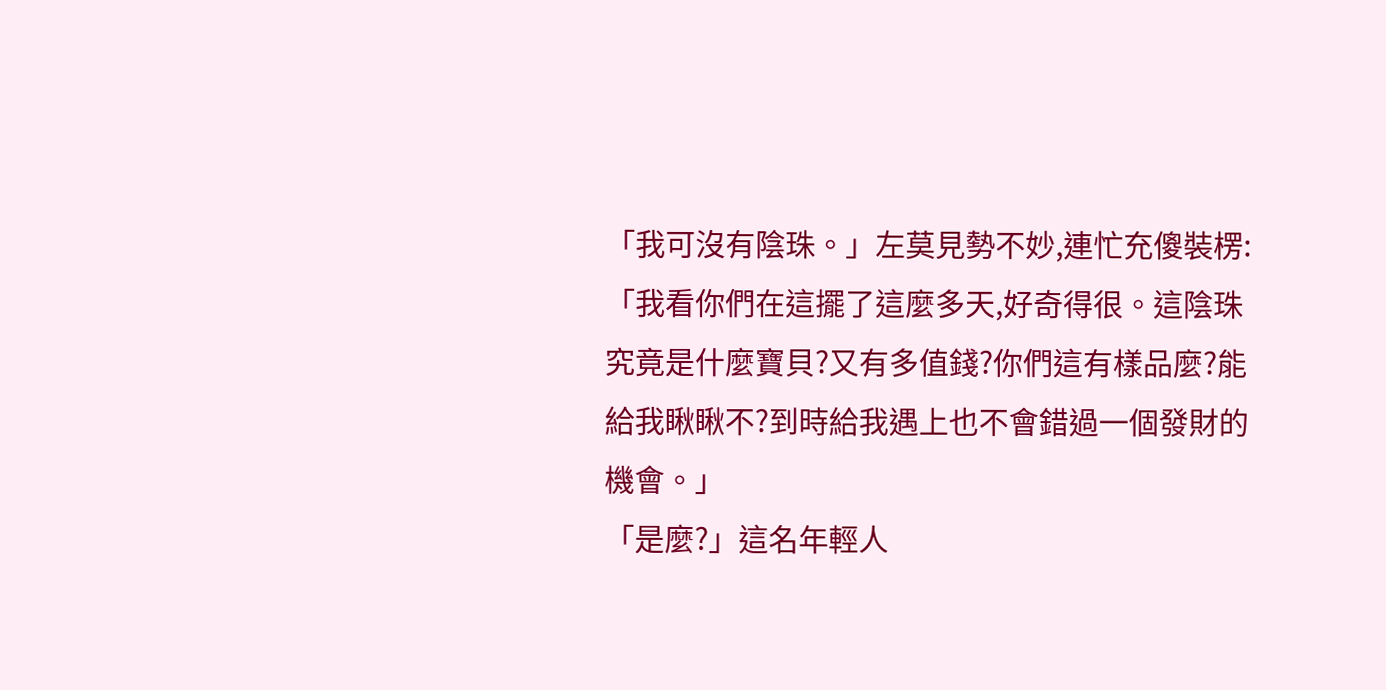「我可沒有陰珠。」左莫見勢不妙,連忙充傻裝楞:「我看你們在這擺了這麼多天,好奇得很。這陰珠究竟是什麼寶貝?又有多值錢?你們這有樣品麼?能給我瞅瞅不?到時給我遇上也不會錯過一個發財的機會。」
「是麼?」這名年輕人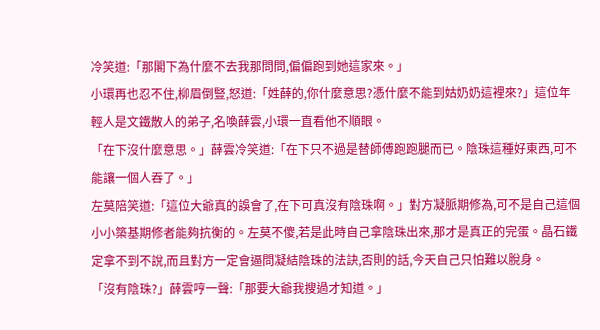冷笑道:「那閣下為什麼不去我那問問,偏偏跑到她這家來。」
小環再也忍不住,柳眉倒豎,怒道:「姓薛的,你什麼意思?憑什麼不能到姑奶奶這裡來?」這位年輕人是文鐵散人的弟子,名喚薛雲,小環一直看他不順眼。
「在下沒什麼意思。」薛雲冷笑道:「在下只不過是替師傅跑跑腿而已。陰珠這種好東西,可不能讓一個人吞了。」
左莫陪笑道:「這位大爺真的誤會了,在下可真沒有陰珠啊。」對方凝脈期修為,可不是自己這個小小築基期修者能夠抗衡的。左莫不傻,若是此時自己拿陰珠出來,那才是真正的完蛋。晶石鐵定拿不到不說,而且對方一定會逼問凝結陰珠的法訣,否則的話,今天自己只怕難以脫身。
「沒有陰珠?」薛雲哼一聲:「那要大爺我搜過才知道。」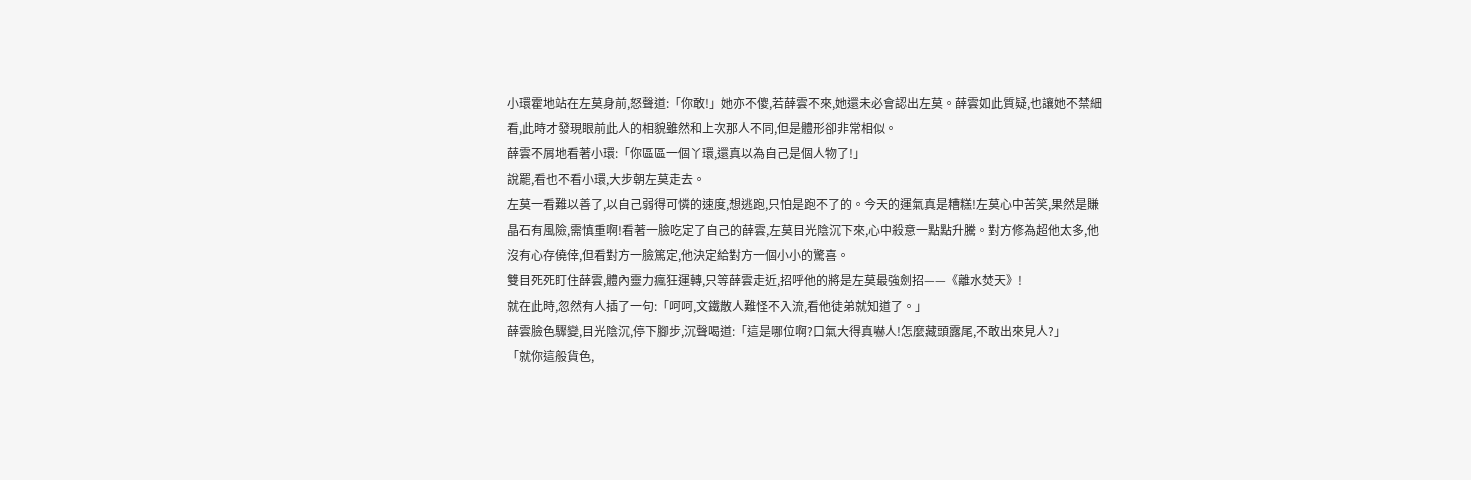小環霍地站在左莫身前,怒聲道:「你敢!」她亦不傻,若薛雲不來,她還未必會認出左莫。薛雲如此質疑,也讓她不禁細看,此時才發現眼前此人的相貌雖然和上次那人不同,但是體形卻非常相似。
薛雲不屑地看著小環:「你區區一個丫環,還真以為自己是個人物了!」
說罷,看也不看小環,大步朝左莫走去。
左莫一看難以善了,以自己弱得可憐的速度,想逃跑,只怕是跑不了的。今天的運氣真是糟糕!左莫心中苦笑,果然是賺晶石有風險,需慎重啊!看著一臉吃定了自己的薛雲,左莫目光陰沉下來,心中殺意一點點升騰。對方修為超他太多,他沒有心存僥倖,但看對方一臉篤定,他決定給對方一個小小的驚喜。
雙目死死盯住薛雲,體內靈力瘋狂運轉,只等薛雲走近,招呼他的將是左莫最強劍招——《離水焚天》!
就在此時,忽然有人插了一句:「呵呵,文鐵散人難怪不入流,看他徒弟就知道了。」
薛雲臉色驟變,目光陰沉,停下腳步,沉聲喝道:「這是哪位啊?口氣大得真嚇人!怎麼藏頭露尾,不敢出來見人?」
「就你這般貨色,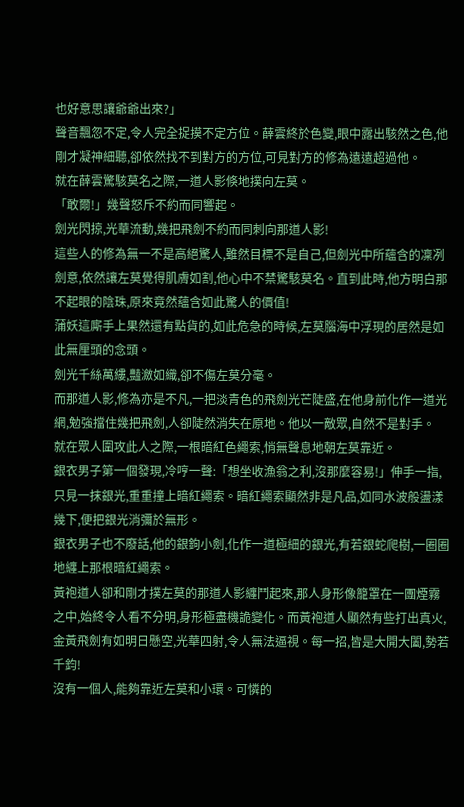也好意思讓爺爺出來?」
聲音飄忽不定,令人完全捉摸不定方位。薛雲終於色變,眼中露出駭然之色,他剛才凝神細聽,卻依然找不到對方的方位,可見對方的修為遠遠超過他。
就在薛雲驚駭莫名之際,一道人影倏地撲向左莫。
「敢爾!」幾聲怒斥不約而同響起。
劍光閃掠,光華流動,幾把飛劍不約而同刺向那道人影!
這些人的修為無一不是高絕驚人,雖然目標不是自己,但劍光中所蘊含的凜冽劍意,依然讓左莫覺得肌膚如割,他心中不禁驚駭莫名。直到此時,他方明白那不起眼的陰珠,原來竟然蘊含如此驚人的價值!
蒲妖這廝手上果然還有點貨的,如此危急的時候,左莫腦海中浮現的居然是如此無厘頭的念頭。
劍光千絲萬縷,豔瀲如織,卻不傷左莫分毫。
而那道人影,修為亦是不凡,一把淡青色的飛劍光芒陡盛,在他身前化作一道光網,勉強擋住幾把飛劍,人卻陡然消失在原地。他以一敵眾,自然不是對手。
就在眾人圍攻此人之際,一根暗紅色繩索,悄無聲息地朝左莫靠近。
銀衣男子第一個發現,冷哼一聲:「想坐收漁翁之利,沒那麼容易!」伸手一指,只見一抹銀光,重重撞上暗紅繩索。暗紅繩索顯然非是凡品,如同水波般盪漾幾下,便把銀光消彌於無形。
銀衣男子也不廢話,他的銀鉤小劍,化作一道極細的銀光,有若銀蛇爬樹,一圈圈地纏上那根暗紅繩索。
黃袍道人卻和剛才撲左莫的那道人影纏鬥起來,那人身形像籠罩在一團煙霧之中,始終令人看不分明,身形極盡機詭變化。而黃袍道人顯然有些打出真火,金黃飛劍有如明日懸空,光華四射,令人無法逼視。每一招,皆是大開大闔,勢若千鈞!
沒有一個人,能夠靠近左莫和小環。可憐的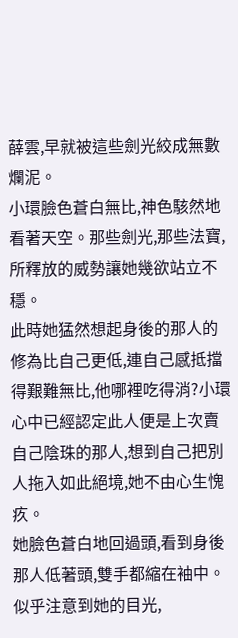薛雲,早就被這些劍光絞成無數爛泥。
小環臉色蒼白無比,神色駭然地看著天空。那些劍光,那些法寶,所釋放的威勢讓她幾欲站立不穩。
此時她猛然想起身後的那人的修為比自己更低,連自己感抵擋得艱難無比,他哪裡吃得消?小環心中已經認定此人便是上次賣自己陰珠的那人,想到自己把別人拖入如此絕境,她不由心生愧疚。
她臉色蒼白地回過頭,看到身後那人低著頭,雙手都縮在袖中。
似乎注意到她的目光,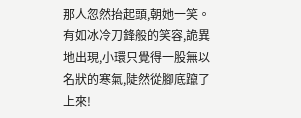那人忽然抬起頭,朝她一笑。
有如冰冷刀鋒般的笑容,詭異地出現,小環只覺得一股無以名狀的寒氣,陡然從腳底躥了上來!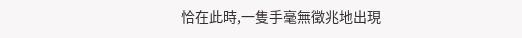恰在此時,一隻手毫無徵兆地出現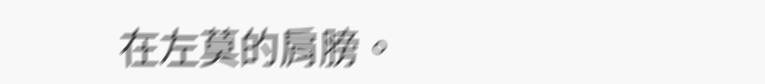在左莫的肩膀。